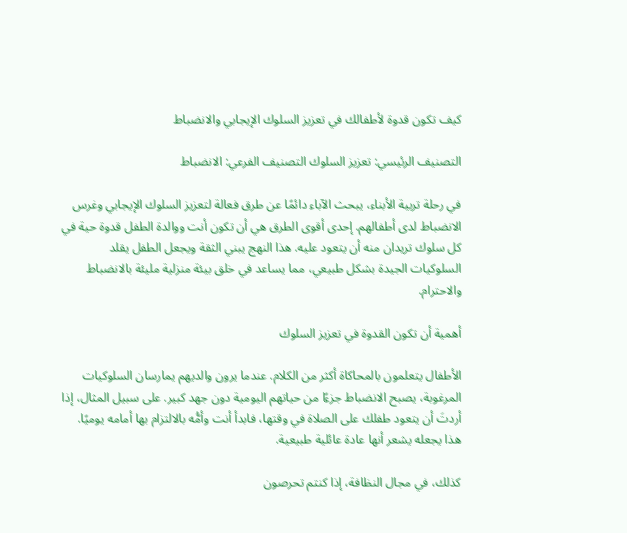كيف تكون قدوة لأطفالك في تعزيز السلوك الإيجابي والانضباط

التصنيف الرئيسي: تعزيز السلوك التصنيف الفرعي: الانضباط

في رحلة تربية الأبناء، يبحث الآباء دائمًا عن طرق فعالة لتعزيز السلوك الإيجابي وغرس الانضباط لدى أطفالهم. إحدى أقوى الطرق هي أن تكون أنت ووالدة الطفل قدوة حية في كل سلوك تريدان منه أن يتعود عليه. هذا النهج يبني الثقة ويجعل الطفل يقلد السلوكيات الجيدة بشكل طبيعي، مما يساعد في خلق بيئة منزلية مليئة بالانضباط والاحترام.

أهمية أن تكون القدوة في تعزيز السلوك

الأطفال يتعلمون بالمحاكاة أكثر من الكلام. عندما يرون والديهم يمارسان السلوكيات المرغوبة، يصبح الانضباط جزءًا من حياتهم اليومية دون جهد كبير. على سبيل المثال، إذا أردتَ أن يتعود طفلك على الصلاة في وقتها، فابدأ أنت وأمُّه بالالتزام بها أمامه يوميًا. هذا يجعله يشعر أنها عادة عائلية طبيعية.

كذلك، في مجال النظافة، إذا كنتم تحرصون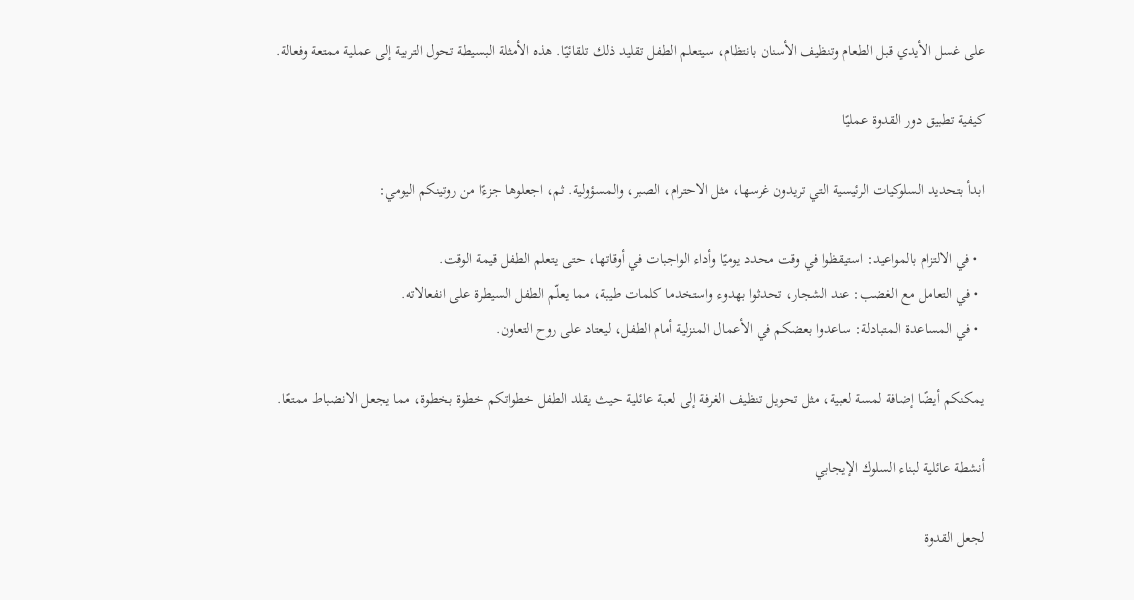على غسل الأيدي قبل الطعام وتنظيف الأسنان بانتظام، سيتعلم الطفل تقليد ذلك تلقائيًا. هذه الأمثلة البسيطة تحول التربية إلى عملية ممتعة وفعالة.

كيفية تطبيق دور القدوة عمليًا

ابدأ بتحديد السلوكيات الرئيسية التي تريدون غرسها، مثل الاحترام، الصبر، والمسؤولية. ثم، اجعلوها جزءًا من روتينكم اليومي:

  • في الالتزام بالمواعيد: استيقظوا في وقت محدد يوميًا وأداء الواجبات في أوقاتها، حتى يتعلم الطفل قيمة الوقت.
  • في التعامل مع الغضب: عند الشجار، تحدثوا بهدوء واستخدما كلمات طيبة، مما يعلّم الطفل السيطرة على انفعالاته.
  • في المساعدة المتبادلة: ساعدوا بعضكم في الأعمال المنزلية أمام الطفل، ليعتاد على روح التعاون.

يمكنكم أيضًا إضافة لمسة لعبية، مثل تحويل تنظيف الغرفة إلى لعبة عائلية حيث يقلد الطفل خطواتكم خطوة بخطوة، مما يجعل الانضباط ممتعًا.

أنشطة عائلية لبناء السلوك الإيجابي

لجعل القدوة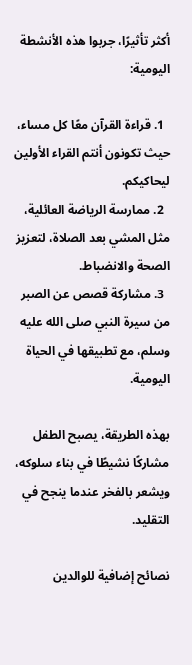أكثر تأثيرًا، جربوا هذه الأنشطة اليومية:

  1. قراءة القرآن معًا كل مساء، حيث تكونون أنتم القراء الأولين ليحاكيكم.
  2. ممارسة الرياضة العائلية، مثل المشي بعد الصلاة، لتعزيز الصحة والانضباط.
  3. مشاركة قصص عن الصبر من سيرة النبي صلى الله عليه وسلم، مع تطبيقها في الحياة اليومية.

بهذه الطريقة، يصبح الطفل مشاركًا نشيطًا في بناء سلوكه، ويشعر بالفخر عندما ينجح في التقليد.

نصائح إضافية للوالدين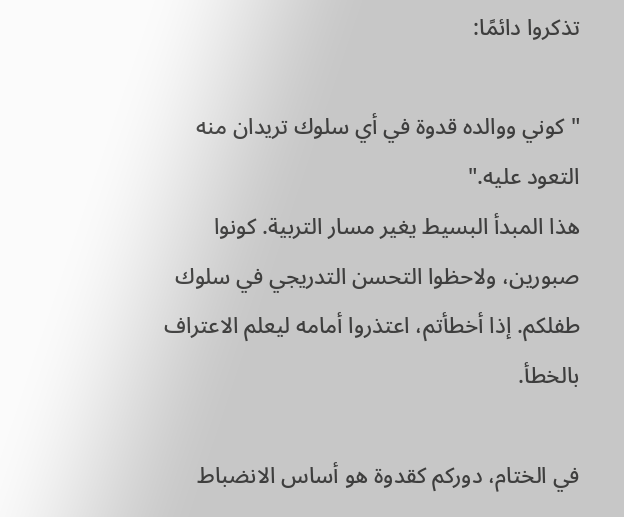تذكروا دائمًا:

"كوني ووالده قدوة في أي سلوك تريدان منه التعود عليه."
هذا المبدأ البسيط يغير مسار التربية. كونوا صبورين، ولاحظوا التحسن التدريجي في سلوك طفلكم. إذا أخطأتم، اعتذروا أمامه ليعلم الاعتراف بالخطأ.

في الختام، دوركم كقدوة هو أساس الانضباط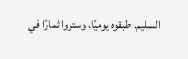السليم. طبقوه يوميًا، وستروا ثمارًا في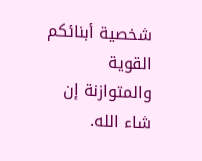شخصية أبنائكم القوية والمتوازنة إن شاء الله.